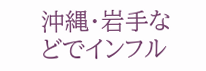沖縄・岩手などでインフル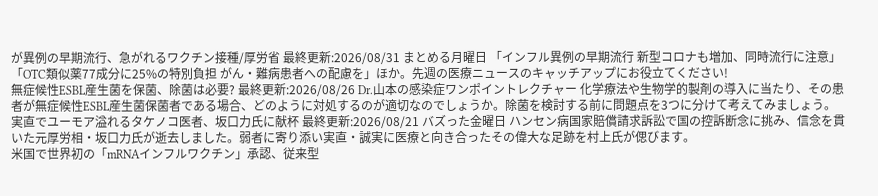が異例の早期流行、急がれるワクチン接種/厚労省 最終更新:2026/08/31 まとめる月曜日 「インフル異例の早期流行 新型コロナも増加、同時流行に注意」「OTC類似薬77成分に25%の特別負担 がん・難病患者への配慮を」ほか。先週の医療ニュースのキャッチアップにお役立てください!
無症候性ESBL産生菌を保菌、除菌は必要? 最終更新:2026/08/26 Dr.山本の感染症ワンポイントレクチャー 化学療法や生物学的製剤の導入に当たり、その患者が無症候性ESBL産生菌保菌者である場合、どのように対処するのが適切なのでしょうか。除菌を検討する前に問題点を3つに分けて考えてみましょう。
実直でユーモア溢れるタケノコ医者、坂口力氏に献杯 最終更新:2026/08/21 バズった金曜日 ハンセン病国家賠償請求訴訟で国の控訴断念に挑み、信念を貫いた元厚労相・坂口力氏が逝去しました。弱者に寄り添い実直・誠実に医療と向き合ったその偉大な足跡を村上氏が偲びます。
米国で世界初の「mRNAインフルワクチン」承認、従来型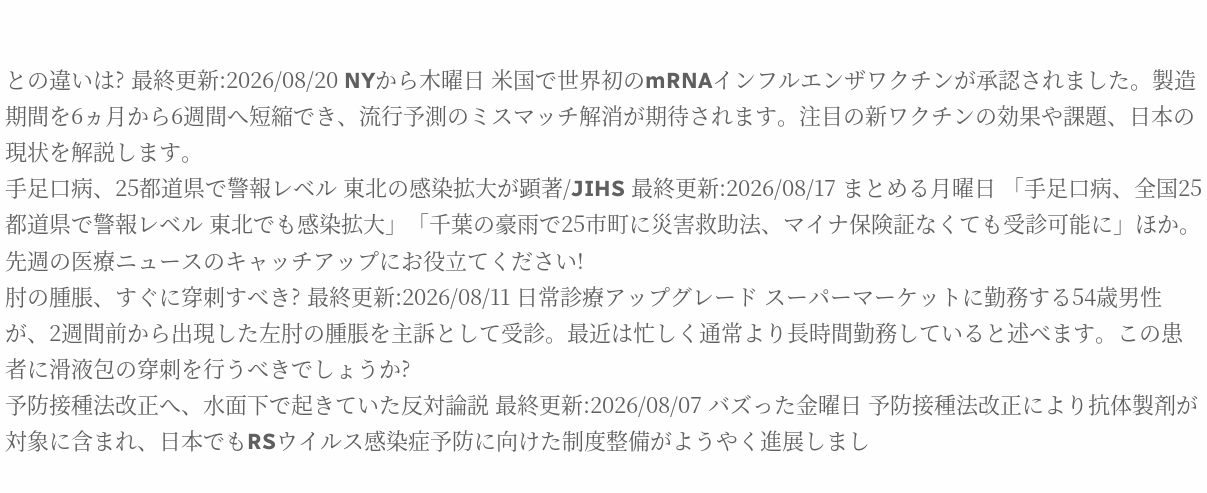との違いは? 最終更新:2026/08/20 NYから木曜日 米国で世界初のmRNAインフルエンザワクチンが承認されました。製造期間を6ヵ月から6週間へ短縮でき、流行予測のミスマッチ解消が期待されます。注目の新ワクチンの効果や課題、日本の現状を解説します。
手足口病、25都道県で警報レベル 東北の感染拡大が顕著/JIHS 最終更新:2026/08/17 まとめる月曜日 「手足口病、全国25都道県で警報レベル 東北でも感染拡大」「千葉の豪雨で25市町に災害救助法、マイナ保険証なくても受診可能に」ほか。先週の医療ニュースのキャッチアップにお役立てください!
肘の腫脹、すぐに穿刺すべき? 最終更新:2026/08/11 日常診療アップグレード スーパーマーケットに勤務する54歳男性が、2週間前から出現した左肘の腫脹を主訴として受診。最近は忙しく通常より長時間勤務していると述べます。この患者に滑液包の穿刺を行うべきでしょうか?
予防接種法改正へ、水面下で起きていた反対論説 最終更新:2026/08/07 バズった金曜日 予防接種法改正により抗体製剤が対象に含まれ、日本でもRSウイルス感染症予防に向けた制度整備がようやく進展しまし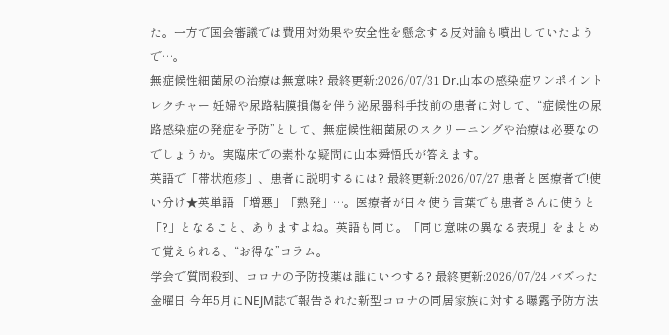た。一方で国会審議では費用対効果や安全性を懸念する反対論も噴出していたようで…。
無症候性細菌尿の治療は無意味? 最終更新:2026/07/31 Dr.山本の感染症ワンポイントレクチャー 妊婦や尿路粘膜損傷を伴う泌尿器科手技前の患者に対して、“症候性の尿路感染症の発症を予防”として、無症候性細菌尿のスクリーニングや治療は必要なのでしょうか。実臨床での素朴な疑問に山本舜悟氏が答えます。
英語で「帯状疱疹」、患者に説明するには? 最終更新:2026/07/27 患者と医療者で!使い分け★英単語 「増悪」「熱発」…。医療者が日々使う言葉でも患者さんに使うと「?」となること、ありますよね。英語も同じ。「同じ意味の異なる表現」をまとめて覚えられる、“お得な”コラム。
学会で質問殺到、コロナの予防投薬は誰にいつする? 最終更新:2026/07/24 バズった金曜日 今年5月にNEJM誌で報告された新型コロナの同居家族に対する曝露予防方法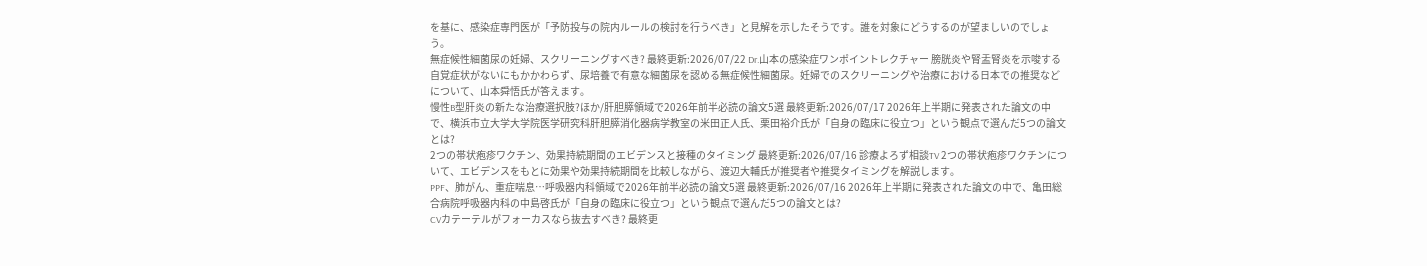を基に、感染症専門医が「予防投与の院内ルールの検討を行うべき」と見解を示したそうです。誰を対象にどうするのが望ましいのでしょう。
無症候性細菌尿の妊婦、スクリーニングすべき? 最終更新:2026/07/22 Dr.山本の感染症ワンポイントレクチャー 膀胱炎や腎盂腎炎を示唆する自覚症状がないにもかかわらず、尿培養で有意な細菌尿を認める無症候性細菌尿。妊婦でのスクリーニングや治療における日本での推奨などについて、山本舜悟氏が答えます。
慢性B型肝炎の新たな治療選択肢?ほか/肝胆膵領域で2026年前半必読の論文5選 最終更新:2026/07/17 2026年上半期に発表された論文の中で、横浜市立大学大学院医学研究科肝胆膵消化器病学教室の米田正人氏、栗田裕介氏が「自身の臨床に役立つ」という観点で選んだ5つの論文とは?
2つの帯状疱疹ワクチン、効果持続期間のエビデンスと接種のタイミング 最終更新:2026/07/16 診療よろず相談TV 2つの帯状疱疹ワクチンについて、エビデンスをもとに効果や効果持続期間を比較しながら、渡辺大輔氏が推奨者や推奨タイミングを解説します。
PPF、肺がん、重症喘息…呼吸器内科領域で2026年前半必読の論文5選 最終更新:2026/07/16 2026年上半期に発表された論文の中で、亀田総合病院呼吸器内科の中島啓氏が「自身の臨床に役立つ」という観点で選んだ5つの論文とは?
CVカテーテルがフォーカスなら抜去すべき? 最終更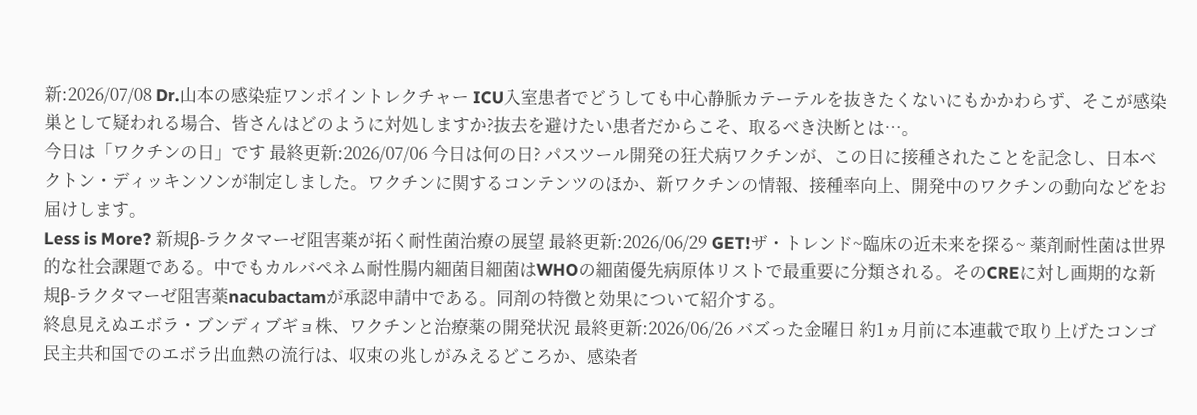新:2026/07/08 Dr.山本の感染症ワンポイントレクチャー ICU入室患者でどうしても中心静脈カテーテルを抜きたくないにもかかわらず、そこが感染巣として疑われる場合、皆さんはどのように対処しますか?抜去を避けたい患者だからこそ、取るべき決断とは…。
今日は「ワクチンの日」です 最終更新:2026/07/06 今日は何の日? パスツール開発の狂犬病ワクチンが、この日に接種されたことを記念し、日本ベクトン・ディッキンソンが制定しました。ワクチンに関するコンテンツのほか、新ワクチンの情報、接種率向上、開発中のワクチンの動向などをお届けします。
Less is More? 新規β-ラクタマーゼ阻害薬が拓く耐性菌治療の展望 最終更新:2026/06/29 GET!ザ・トレンド~臨床の近未来を探る~ 薬剤耐性菌は世界的な社会課題である。中でもカルバペネム耐性腸内細菌目細菌はWHOの細菌優先病原体リストで最重要に分類される。そのCREに対し画期的な新規β-ラクタマーゼ阻害薬nacubactamが承認申請中である。同剤の特徴と効果について紹介する。
終息見えぬエボラ・ブンディブギョ株、ワクチンと治療薬の開発状況 最終更新:2026/06/26 バズった金曜日 約1ヵ月前に本連載で取り上げたコンゴ民主共和国でのエボラ出血熱の流行は、収束の兆しがみえるどころか、感染者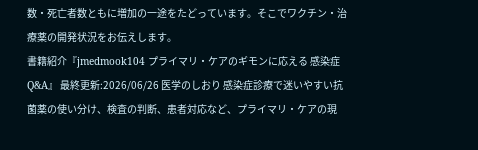数・死亡者数ともに増加の一途をたどっています。そこでワクチン・治療薬の開発状況をお伝えします。
書籍紹介『jmedmook104 プライマリ・ケアのギモンに応える 感染症Q&A』 最終更新:2026/06/26 医学のしおり 感染症診療で迷いやすい抗菌薬の使い分け、検査の判断、患者対応など、プライマリ・ケアの現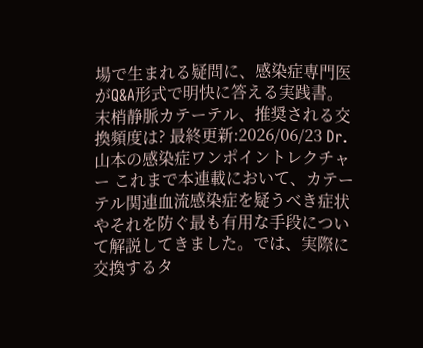場で生まれる疑問に、感染症専門医がQ&A形式で明快に答える実践書。
末梢静脈カテーテル、推奨される交換頻度は? 最終更新:2026/06/23 Dr.山本の感染症ワンポイントレクチャー これまで本連載において、カテーテル関連血流感染症を疑うべき症状やそれを防ぐ最も有用な手段について解説してきました。では、実際に交換するタ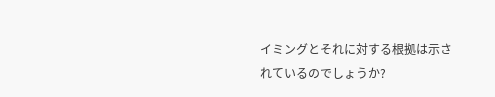イミングとそれに対する根拠は示されているのでしょうか?